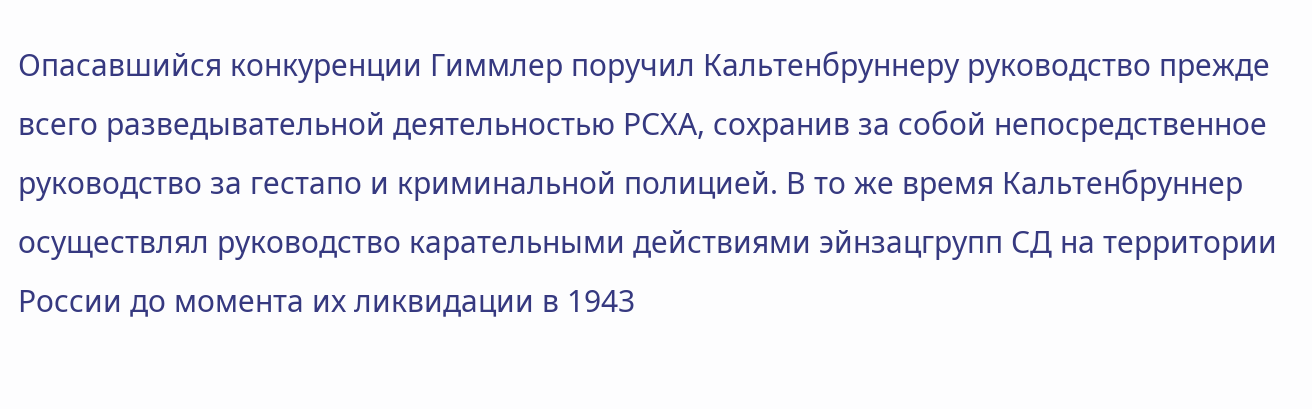Опасавшийся конкуренции Гиммлер поручил Кальтенбруннеру руководство прежде всего разведывательной деятельностью РСХА, сохранив за собой непосредственное руководство за гестапо и криминальной полицией. В то же время Кальтенбруннер осуществлял руководство карательными действиями эйнзацгрупп СД на территории России до момента их ликвидации в 1943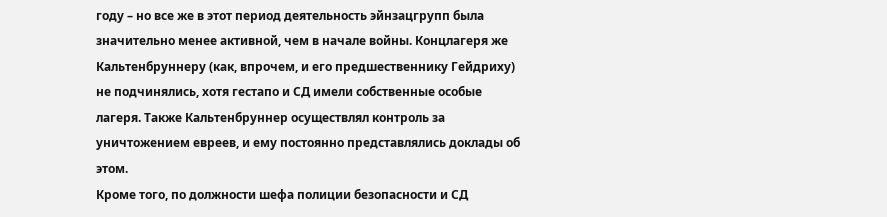году – но все же в этот период деятельность эйнзацгрупп была значительно менее активной, чем в начале войны. Концлагеря же Кальтенбруннеру (как, впрочем, и его предшественнику Гейдриху) не подчинялись, хотя гестапо и СД имели собственные особые лагеря. Также Кальтенбруннер осуществлял контроль за уничтожением евреев, и ему постоянно представлялись доклады об этом.
Кроме того, по должности шефа полиции безопасности и СД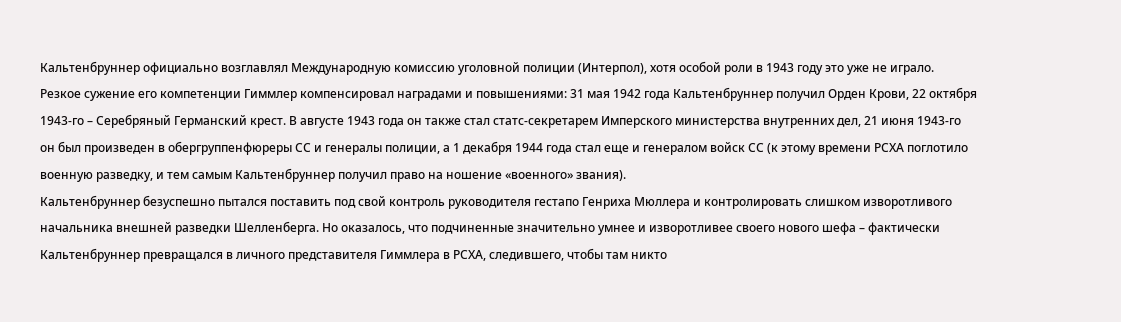Кальтенбруннер официально возглавлял Международную комиссию уголовной полиции (Интерпол), хотя особой роли в 1943 году это уже не играло. Резкое сужение его компетенции Гиммлер компенсировал наградами и повышениями: 31 мая 1942 года Кальтенбруннер получил Орден Крови, 22 октября 1943-го – Серебряный Германский крест. В августе 1943 года он также стал статс-секретарем Имперского министерства внутренних дел, 21 июня 1943-го он был произведен в обергруппенфюреры СС и генералы полиции, а 1 декабря 1944 года стал еще и генералом войск СС (к этому времени РСХА поглотило военную разведку, и тем самым Кальтенбруннер получил право на ношение «военного» звания).
Кальтенбруннер безуспешно пытался поставить под свой контроль руководителя гестапо Генриха Мюллера и контролировать слишком изворотливого начальника внешней разведки Шелленберга. Но оказалось, что подчиненные значительно умнее и изворотливее своего нового шефа – фактически Кальтенбруннер превращался в личного представителя Гиммлера в РСХА, следившего, чтобы там никто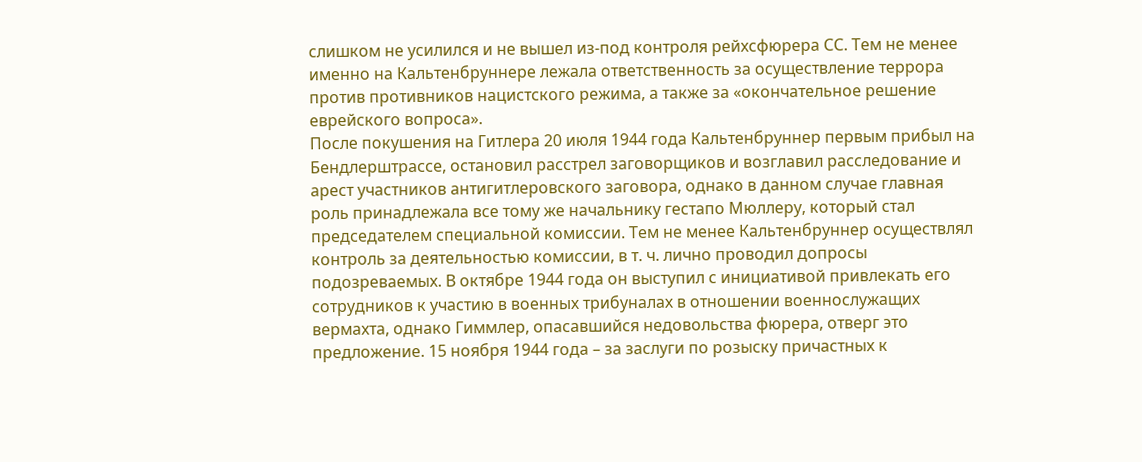слишком не усилился и не вышел из-под контроля рейхсфюрера СС. Тем не менее именно на Кальтенбруннере лежала ответственность за осуществление террора против противников нацистского режима, а также за «окончательное решение еврейского вопроса».
После покушения на Гитлера 20 июля 1944 года Кальтенбруннер первым прибыл на Бендлерштрассе, остановил расстрел заговорщиков и возглавил расследование и арест участников антигитлеровского заговора, однако в данном случае главная роль принадлежала все тому же начальнику гестапо Мюллеру, который стал председателем специальной комиссии. Тем не менее Кальтенбруннер осуществлял контроль за деятельностью комиссии, в т. ч. лично проводил допросы подозреваемых. В октябре 1944 года он выступил с инициативой привлекать его сотрудников к участию в военных трибуналах в отношении военнослужащих вермахта, однако Гиммлер, опасавшийся недовольства фюрера, отверг это предложение. 15 ноября 1944 года – за заслуги по розыску причастных к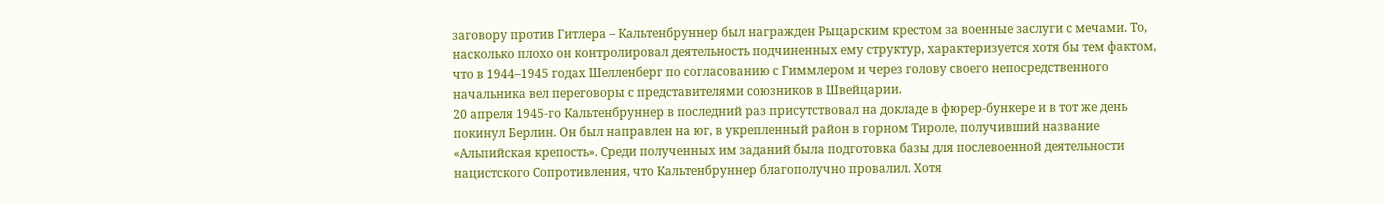заговору против Гитлера – Кальтенбруннер был награжден Рыцарским крестом за военные заслуги с мечами. То, насколько плохо он контролировал деятельность подчиненных ему структур, характеризуется хотя бы тем фактом, что в 1944–1945 годах Шелленберг по согласованию с Гиммлером и через голову своего непосредственного начальника вел переговоры с представителями союзников в Швейцарии.
20 апреля 1945-го Кальтенбруннер в последний раз присутствовал на докладе в фюрер-бункере и в тот же день покинул Берлин. Он был направлен на юг, в укрепленный район в горном Тироле, получивший название «Альпийская крепость». Среди полученных им заданий была подготовка базы для послевоенной деятельности нацистского Сопротивления, что Кальтенбруннер благополучно провалил. Хотя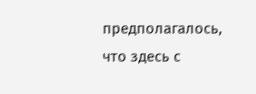предполагалось, что здесь с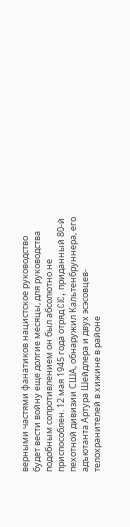верными частями фанатиков нацистское руководство будет вести войну еще долгие месяцы, для руководства подобным сопротивлением он был абсолютно не приспособлен. 12 мая 1945 года отряд CIC, приданный 80-й пехотной дивизии США, обнаружил Кальтенбруннера, его адъютанта Артура Шейдлера и двух эсэсовцев-телохранителей в хижине в районе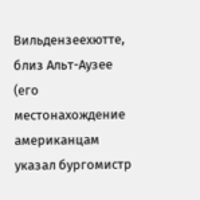Вильдензеехютте, близ Альт-Аузее (его местонахождение американцам указал бургомистр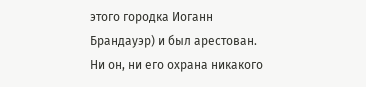этого городка Иоганн Брандауэр) и был арестован. Ни он, ни его охрана никакого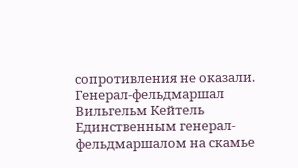сопротивления не оказали.
Генерал-фельдмаршал
Вильгельм Кейтель
Единственным генерал-фельдмаршалом на скамье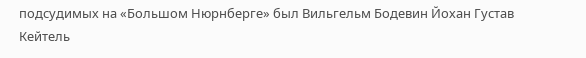подсудимых на «Большом Нюрнберге» был Вильгельм Бодевин Йохан Густав Кейтель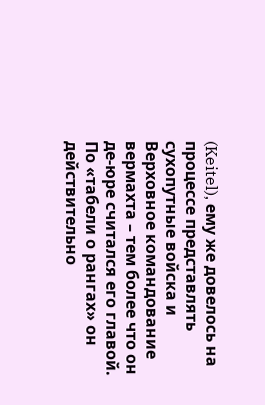(Keitel), ему же довелось на процессе представлять сухопутные войска и Верховное командование вермахта – тем более что он де-юре считался его главой. По «табели о рангах» он действительно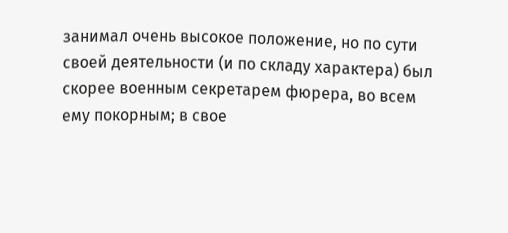занимал очень высокое положение, но по сути своей деятельности (и по складу характера) был скорее военным секретарем фюрера, во всем ему покорным; в свое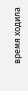время ходила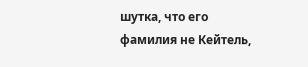шутка, что его фамилия не Кейтель,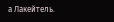а Лакейтель.